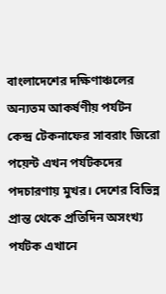বাংলাদেশের দক্ষিণাঞ্চলের অন্যতম আকর্ষণীয় পর্যটন কেন্দ্র টেকনাফের সাবরাং জিরো পয়েন্ট এখন পর্যটকদের পদচারণায় মুখর। দেশের বিভিন্ন প্রান্ত থেকে প্রতিদিন অসংখ্য পর্যটক এখানে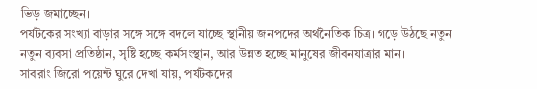ভিড় জমাচ্ছেন।
পর্যটকের সংখ্যা বাড়ার সঙ্গে সঙ্গে বদলে যাচ্ছে স্থানীয় জনপদের অর্থনৈতিক চিত্র। গড়ে উঠছে নতুন নতুন ব্যবসা প্রতিষ্ঠান, সৃষ্টি হচ্ছে কর্মসংস্থান, আর উন্নত হচ্ছে মানুষের জীবনযাত্রার মান।
সাবরাং জিরো পয়েন্ট ঘুরে দেখা যায়, পর্যটকদের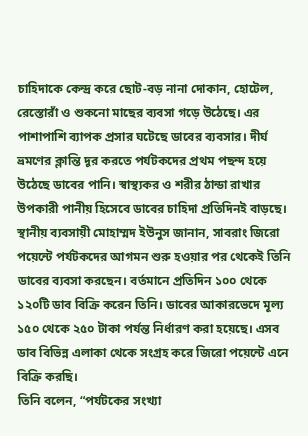চাহিদাকে কেন্দ্র করে ছোট-বড় নানা দোকান, হোটেল, রেস্তোরাঁ ও শুকনো মাছের ব্যবসা গড়ে উঠেছে। এর পাশাপাশি ব্যাপক প্রসার ঘটেছে ডাবের ব্যবসার। দীর্ঘ ভ্রমণের ক্লান্তি দূর করতে পর্যটকদের প্রথম পছন্দ হয়ে উঠেছে ডাবের পানি। স্বাস্থ্যকর ও শরীর ঠান্ডা রাখার উপকারী পানীয় হিসেবে ডাবের চাহিদা প্রতিদিনই বাড়ছে।
স্থানীয় ব্যবসায়ী মোহাম্মদ ইউনুস জানান, সাবরাং জিরো পয়েন্টে পর্যটকদের আগমন শুরু হওয়ার পর থেকেই তিনি ডাবের ব্যবসা করছেন। বর্তমানে প্রতিদিন ১০০ থেকে ১২০টি ডাব বিক্রি করেন তিনি। ডাবের আকারভেদে মূল্য ১৫০ থেকে ২৫০ টাকা পর্যন্ত নির্ধারণ করা হয়েছে। এসব ডাব বিভিন্ন এলাকা থেকে সংগ্রহ করে জিরো পয়েন্টে এনে বিক্রি করছি।
তিনি বলেন, “পর্যটকের সংখ্যা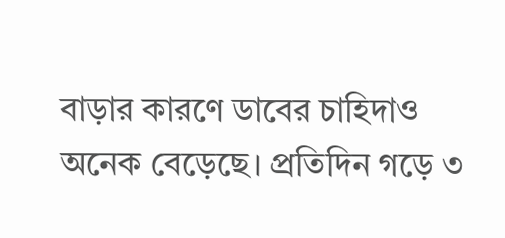বাড়ার কারণে ডাবের চাহিদাও অনেক বেড়েছে। প্রতিদিন গড়ে ৩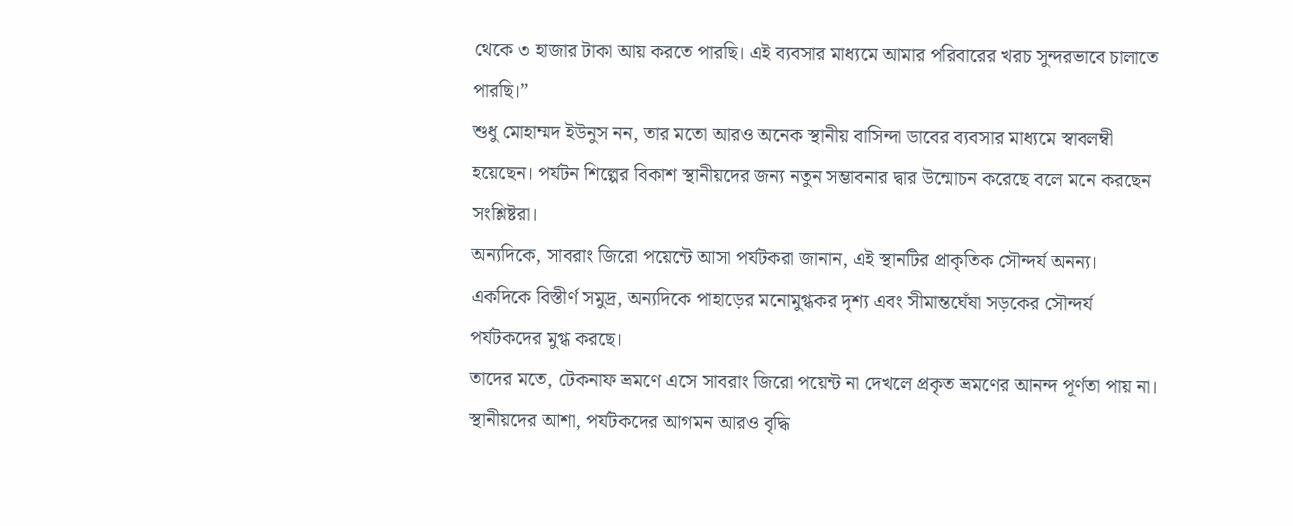থেকে ৩ হাজার টাকা আয় করতে পারছি। এই ব্যবসার মাধ্যমে আমার পরিবারের খরচ সুন্দরভাবে চালাতে পারছি।”
শুধু মোহাম্মদ ইউনুস নন, তার মতো আরও অনেক স্থানীয় বাসিন্দা ডাবের ব্যবসার মাধ্যমে স্বাবলম্বী হয়েছেন। পর্যটন শিল্পের বিকাশ স্থানীয়দের জন্য নতুন সম্ভাবনার দ্বার উন্মোচন করেছে বলে মনে করছেন সংশ্লিষ্টরা।
অন্যদিকে, সাবরাং জিরো পয়েন্টে আসা পর্যটকরা জানান, এই স্থানটির প্রাকৃতিক সৌন্দর্য অনন্য। একদিকে বিস্তীর্ণ সমুদ্র, অন্যদিকে পাহাড়ের মনোমুগ্ধকর দৃশ্য এবং সীমান্তঘেঁষা সড়কের সৌন্দর্য পর্যটকদের মুগ্ধ করছে।
তাদের মতে, টেকনাফ ভ্রমণে এসে সাবরাং জিরো পয়েন্ট না দেখলে প্রকৃত ভ্রমণের আনন্দ পূর্ণতা পায় না।
স্থানীয়দের আশা, পর্যটকদের আগমন আরও বৃদ্ধি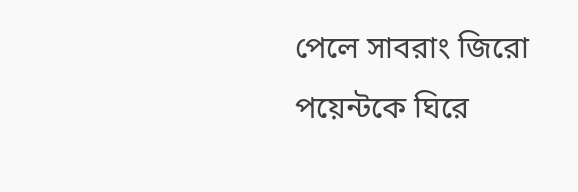পেলে সাবরাং জিরো পয়েন্টকে ঘিরে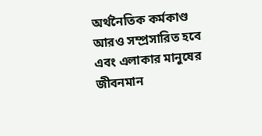অর্থনৈতিক কর্মকাণ্ড আরও সম্প্রসারিত হবে এবং এলাকার মানুষের জীবনমান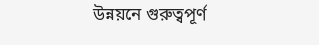উন্নয়নে গুরুত্বপূর্ণ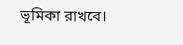ভূমিকা রাখবে।